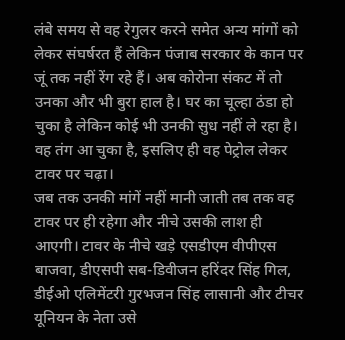लंबे समय से वह रेगुलर करने समेत अन्य मांगों को लेकर संघर्षरत हैं लेकिन पंजाब सरकार के कान पर जूं तक नहीं रेंग रहे हैं। अब कोरोना संकट में तो उनका और भी बुरा हाल है। घर का चूल्हा ठंडा हो चुका है लेकिन कोई भी उनकी सुध नहीं ले रहा है। वह तंग आ चुका है, इसलिए ही वह पेट्रोल लेकर टावर पर चढ़ा।
जब तक उनकी मांगें नहीं मानी जाती तब तक वह टावर पर ही रहेगा और नीचे उसकी लाश ही आएगी। टावर के नीचे खड़े एसडीएम वीपीएस बाजवा, डीएसपी सब-डिवीजन हरिंदर सिंह गिल, डीईओ एलिमेंटरी गुरभजन सिंह लासानी और टीचर यूनियन के नेता उसे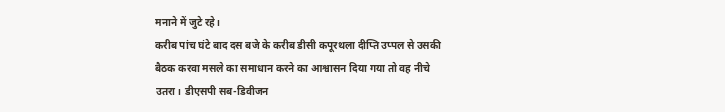मनाने में जुटे रहे।
करीब पांच घंटे बाद दस बजे के करीब डीसी कपूरथला दीप्ति उप्पल से उसकी बैठक करवा मसले का समाधान करने का आश्वासन दिया गया तो वह नीचे उतरा। डीएसपी सब-डिवीजन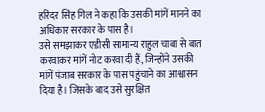हरिंदर सिंह गिल ने कहा कि उसकी मांगें मानने का अधिकार सरकार के पास है।
उसे समझाकर एडीसी सामान्य राहुल चाबा से बात करवाकर मांगें नोट करवा दी हैं, जिन्होंने उसकी मांगें पंजाब सरकार के पास पहुंचाने का आश्वासन दिया है। जिसके बाद उसे सुरक्षित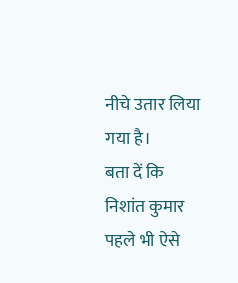नीचे उतार लिया गया है।
बता दें कि निशांत कुमार पहले भी ऐसे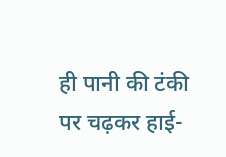ही पानी की टंकी पर चढ़कर हाई-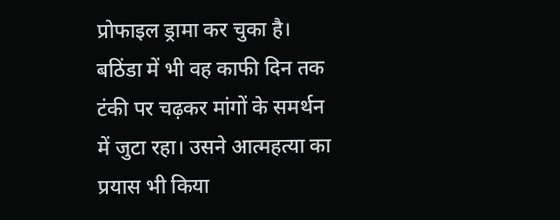प्रोफाइल ड्रामा कर चुका है। बठिंडा में भी वह काफी दिन तक टंकी पर चढ़कर मांगों के समर्थन में जुटा रहा। उसने आत्महत्या का प्रयास भी किया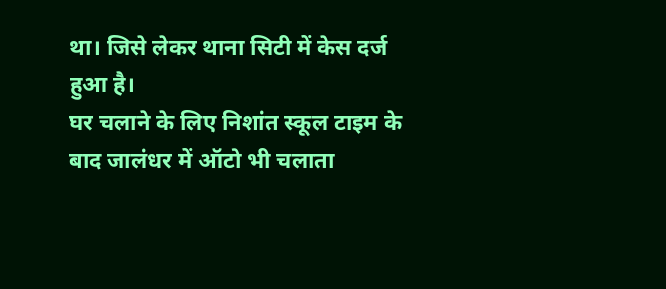था। जिसे लेकर थाना सिटी में केस दर्ज हुआ है।
घर चलाने के लिए निशांत स्कूल टाइम के बाद जालंधर में ऑटो भी चलाता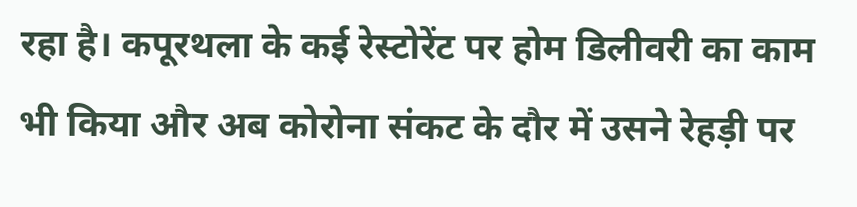रहा है। कपूरथला के कई रेस्टोरेंट पर होम डिलीवरी का काम भी किया और अब कोरोना संकट के दौर में उसने रेहड़ी पर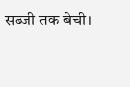सब्जी तक बेची।